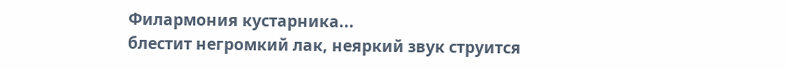Филармония кустарника...
блестит негромкий лак, неяркий звук струится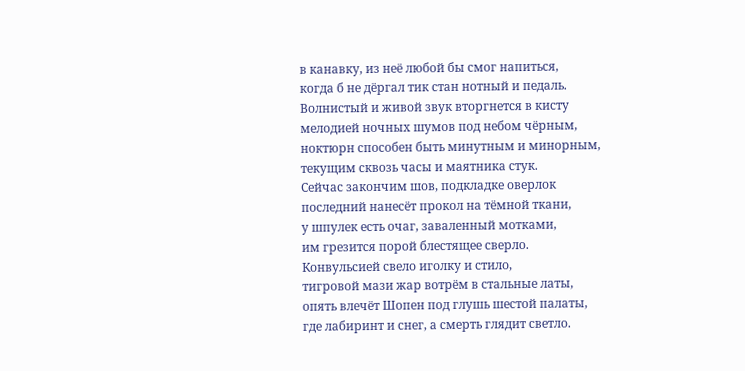в канавку, из неё любой бы смог напиться,
когда б не дёргал тик стан нотный и педаль.
Волнистый и живой звук вторгнется в кисту
мелодией ночных шумов под небом чёрным,
ноктюрн способен быть минутным и минорным,
текущим сквозь часы и маятника стук.
Сейчас закончим шов, подкладке оверлок
последний нанесёт прокол на тёмной ткани,
у шпулек есть очаг, заваленный мотками,
им грезится порой блестящее сверло.
Конвульсией свело иголку и стило,
тигровой мази жар вотрём в стальные латы,
опять влечёт Шопен под глушь шестой палаты,
где лабиринт и снег, а смерть глядит светло.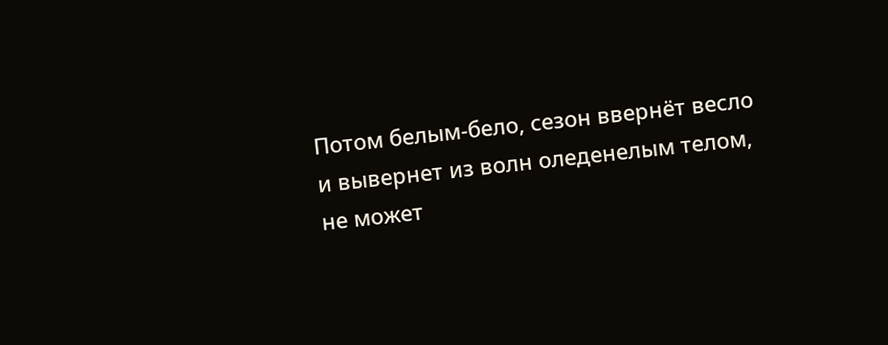Потом белым-бело, сезон ввернёт весло
и вывернет из волн оледенелым телом,
не может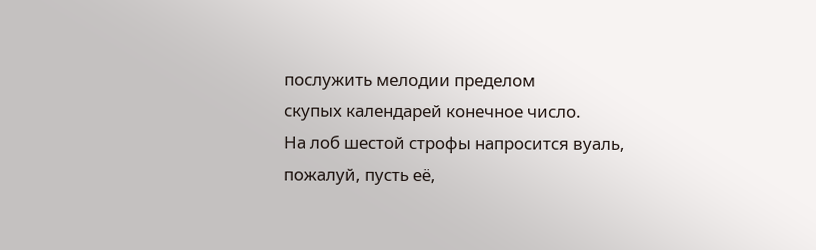послужить мелодии пределом
скупых календарей конечное число.
На лоб шестой строфы напросится вуаль,
пожалуй, пусть её,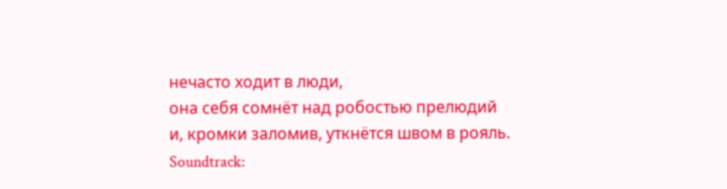нечасто ходит в люди,
она себя сомнёт над робостью прелюдий
и, кромки заломив, уткнётся швом в рояль.
Soundtrack: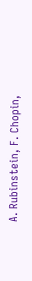A. Rubinstein, F. Chopin,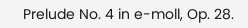Prelude No. 4 in e-moll, Op. 28.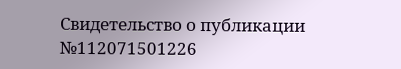Свидетельство о публикации №112071501226